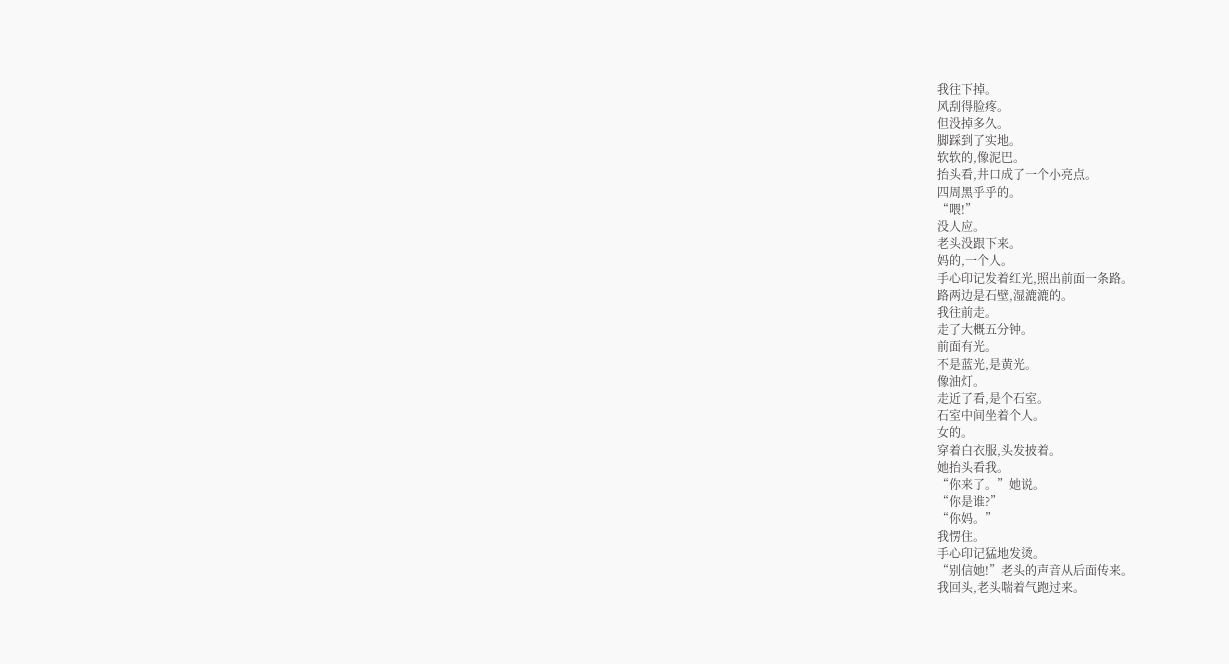我往下掉。
风刮得脸疼。
但没掉多久。
脚踩到了实地。
软软的,像泥巴。
抬头看,井口成了一个小亮点。
四周黑乎乎的。
“喂!”
没人应。
老头没跟下来。
妈的,一个人。
手心印记发着红光,照出前面一条路。
路两边是石壁,湿漉漉的。
我往前走。
走了大概五分钟。
前面有光。
不是蓝光,是黄光。
像油灯。
走近了看,是个石室。
石室中间坐着个人。
女的。
穿着白衣服,头发披着。
她抬头看我。
“你来了。”她说。
“你是谁?”
“你妈。”
我愣住。
手心印记猛地发烫。
“别信她!”老头的声音从后面传来。
我回头,老头喘着气跑过来。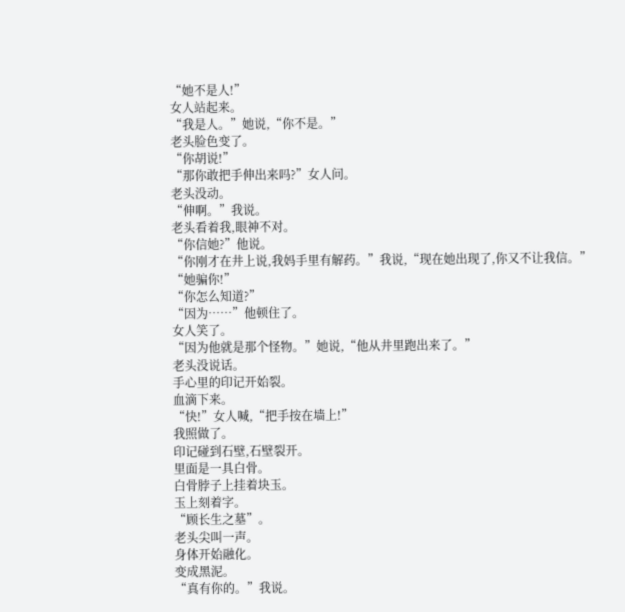“她不是人!”
女人站起来。
“我是人。”她说,“你不是。”
老头脸色变了。
“你胡说!”
“那你敢把手伸出来吗?”女人问。
老头没动。
“伸啊。”我说。
老头看着我,眼神不对。
“你信她?”他说。
“你刚才在井上说,我妈手里有解药。”我说,“现在她出现了,你又不让我信。”
“她骗你!”
“你怎么知道?”
“因为……”他顿住了。
女人笑了。
“因为他就是那个怪物。”她说,“他从井里跑出来了。”
老头没说话。
手心里的印记开始裂。
血滴下来。
“快!”女人喊,“把手按在墙上!”
我照做了。
印记碰到石壁,石壁裂开。
里面是一具白骨。
白骨脖子上挂着块玉。
玉上刻着字。
“顾长生之墓”。
老头尖叫一声。
身体开始融化。
变成黑泥。
“真有你的。”我说。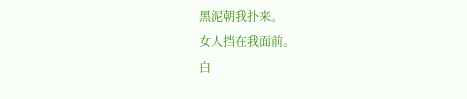黑泥朝我扑来。
女人挡在我面前。
白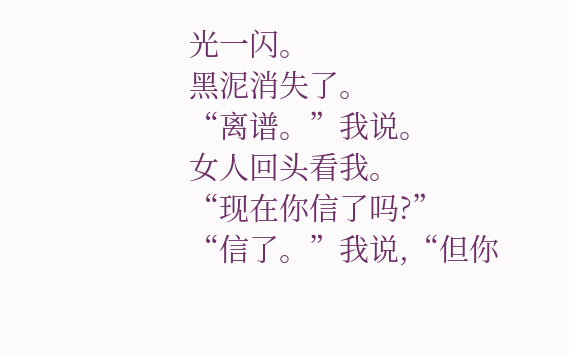光一闪。
黑泥消失了。
“离谱。”我说。
女人回头看我。
“现在你信了吗?”
“信了。”我说,“但你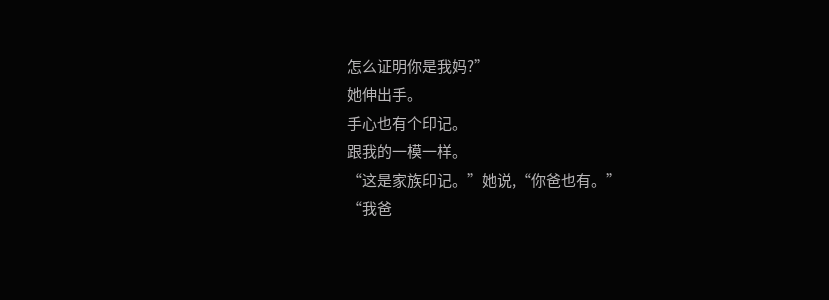怎么证明你是我妈?”
她伸出手。
手心也有个印记。
跟我的一模一样。
“这是家族印记。”她说,“你爸也有。”
“我爸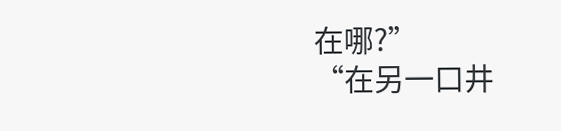在哪?”
“在另一口井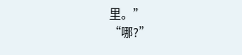里。”
“哪?”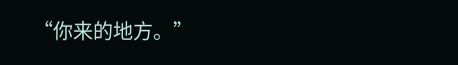“你来的地方。”